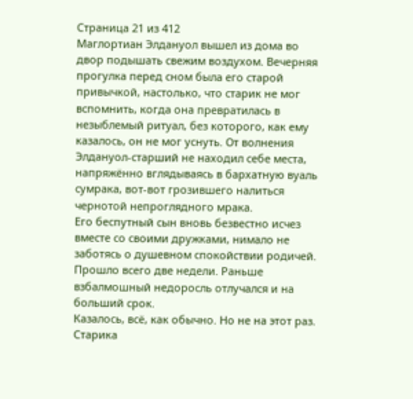Страница 21 из 412
Маглортиан Элдануол вышел из дома во двор подышать свежим воздухом. Вечерняя прогулка перед сном была его старой привычкой, настолько, что старик не мог вспомнить, когда она превратилась в незыблемый ритуал, без которого, как ему казалось, он не мог уснуть. От волнения Элдануол-старший не находил себе места, напряжённо вглядываясь в бархатную вуаль сумрака, вот-вот грозившего налиться чернотой непроглядного мрака.
Его беспутный сын вновь безвестно исчез вместе со своими дружками, нимало не заботясь о душевном спокойствии родичей.
Прошло всего две недели. Раньше взбалмошный недоросль отлучался и на больший срок.
Казалось, всё, как обычно. Но не на этот раз.
Старика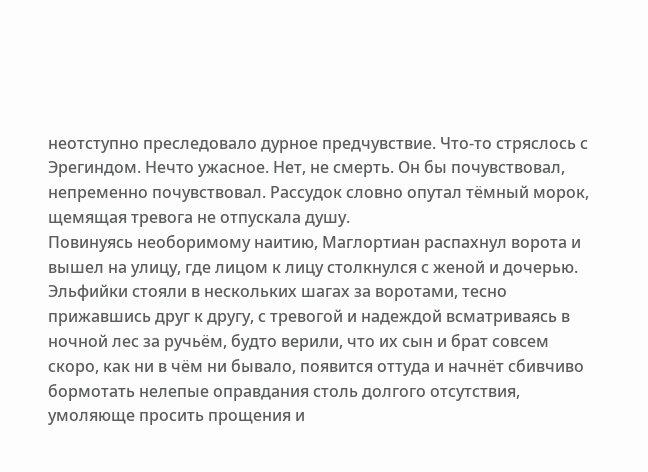неотступно преследовало дурное предчувствие. Что-то стряслось с Эрегиндом. Нечто ужасное. Нет, не смерть. Он бы почувствовал, непременно почувствовал. Рассудок словно опутал тёмный морок, щемящая тревога не отпускала душу.
Повинуясь необоримому наитию, Маглортиан распахнул ворота и вышел на улицу, где лицом к лицу столкнулся с женой и дочерью.
Эльфийки стояли в нескольких шагах за воротами, тесно прижавшись друг к другу, с тревогой и надеждой всматриваясь в ночной лес за ручьём, будто верили, что их сын и брат совсем скоро, как ни в чём ни бывало, появится оттуда и начнёт сбивчиво бормотать нелепые оправдания столь долгого отсутствия, умоляюще просить прощения и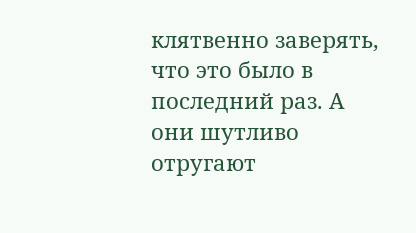клятвенно заверять, что это было в последний раз. А они шутливо отругают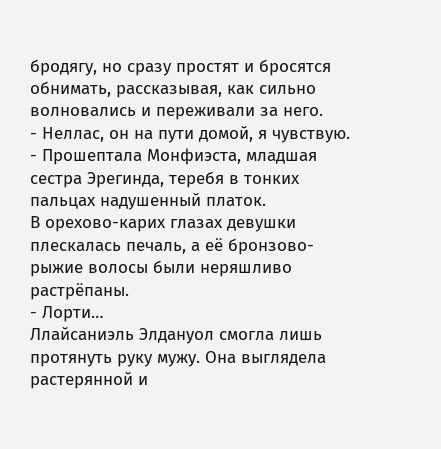бродягу, но сразу простят и бросятся обнимать, рассказывая, как сильно волновались и переживали за него.
- Неллас, он на пути домой, я чувствую. - Прошептала Монфиэста, младшая сестра Эрегинда, теребя в тонких пальцах надушенный платок.
В орехово-карих глазах девушки плескалась печаль, а её бронзово-рыжие волосы были неряшливо растрёпаны.
- Лорти…
Ллайсаниэль Элдануол смогла лишь протянуть руку мужу. Она выглядела растерянной и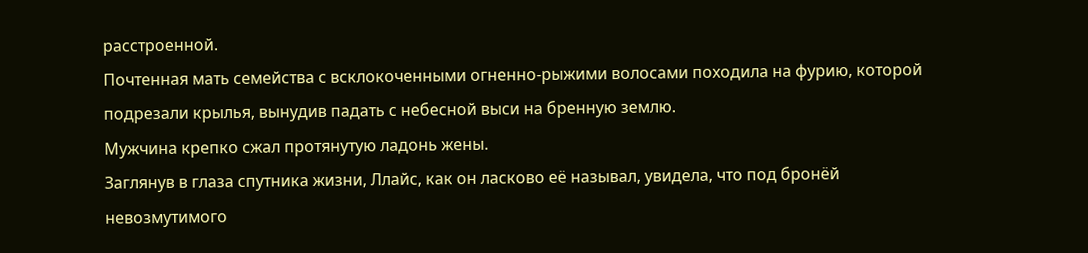расстроенной.
Почтенная мать семейства с всклокоченными огненно-рыжими волосами походила на фурию, которой подрезали крылья, вынудив падать с небесной выси на бренную землю.
Мужчина крепко сжал протянутую ладонь жены.
Заглянув в глаза спутника жизни, Ллайс, как он ласково её называл, увидела, что под бронёй невозмутимого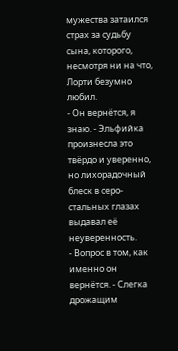мужества затаился страх за судьбу сына, которого, несмотря ни на что, Лорти безумно любил.
- Он вернётся, я знаю. - Эльфийка произнесла это твёрдо и уверенно, но лихорадочный блеск в серо-стальных глазах выдавал её неуверенность.
- Вопрос в том, как именно он вернётся. - Слегка дрожащим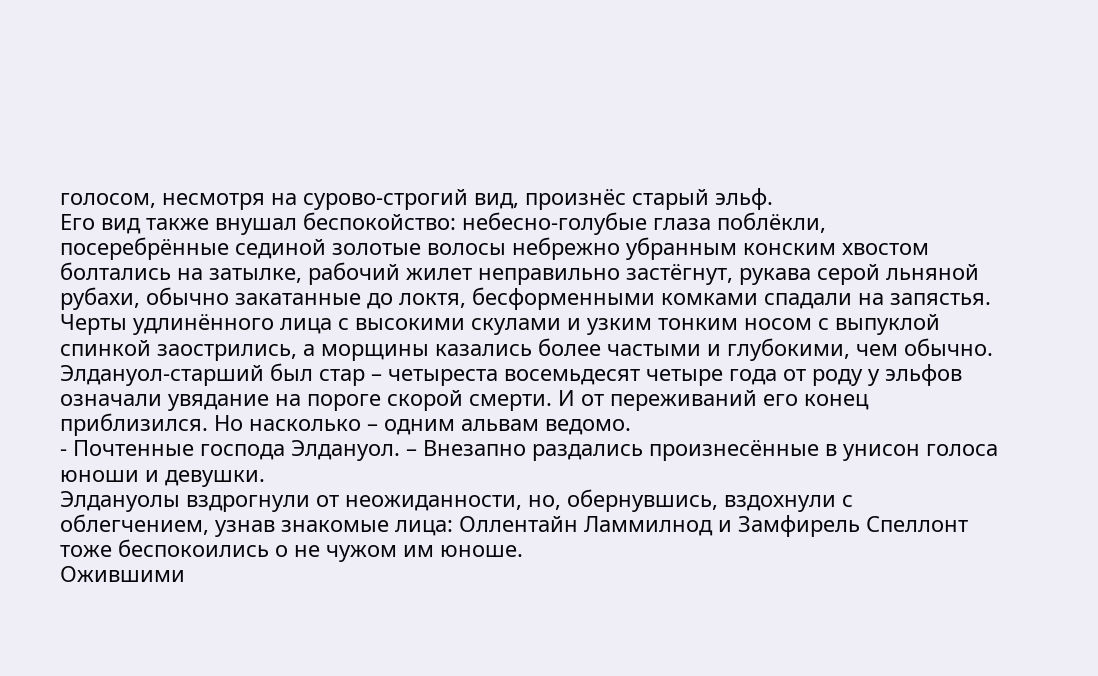голосом, несмотря на сурово-строгий вид, произнёс старый эльф.
Его вид также внушал беспокойство: небесно-голубые глаза поблёкли, посеребрённые сединой золотые волосы небрежно убранным конским хвостом болтались на затылке, рабочий жилет неправильно застёгнут, рукава серой льняной рубахи, обычно закатанные до локтя, бесформенными комками спадали на запястья. Черты удлинённого лица с высокими скулами и узким тонким носом с выпуклой спинкой заострились, а морщины казались более частыми и глубокими, чем обычно.
Элдануол-старший был стар – четыреста восемьдесят четыре года от роду у эльфов означали увядание на пороге скорой смерти. И от переживаний его конец приблизился. Но насколько – одним альвам ведомо.
- Почтенные господа Элдануол. – Внезапно раздались произнесённые в унисон голоса юноши и девушки.
Элдануолы вздрогнули от неожиданности, но, обернувшись, вздохнули с облегчением, узнав знакомые лица: Оллентайн Ламмилнод и Замфирель Спеллонт тоже беспокоились о не чужом им юноше.
Ожившими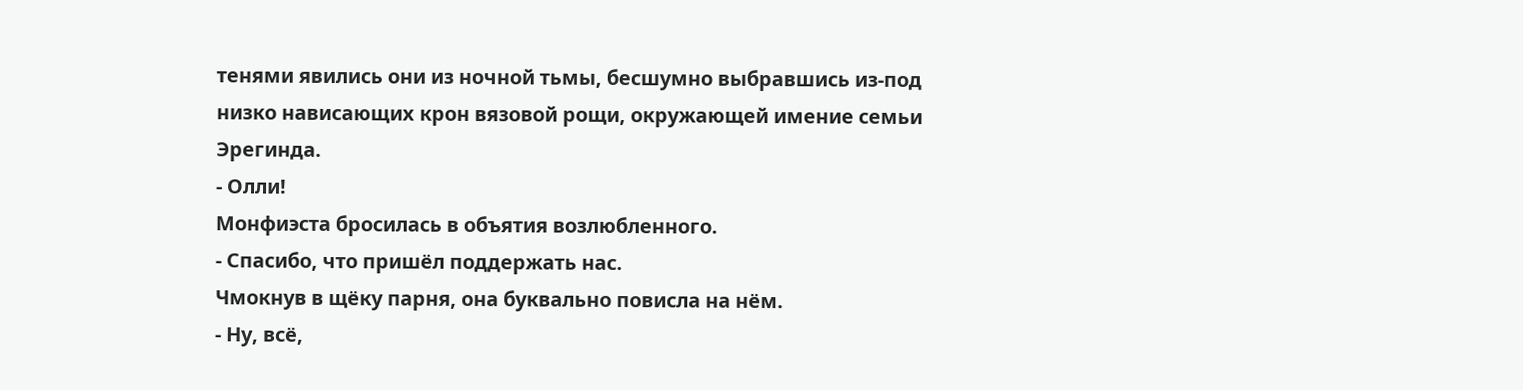тенями явились они из ночной тьмы, бесшумно выбравшись из-под низко нависающих крон вязовой рощи, окружающей имение семьи Эрегинда.
- Олли!
Монфиэста бросилась в объятия возлюбленного.
- Спасибо, что пришёл поддержать нас.
Чмокнув в щёку парня, она буквально повисла на нём.
- Ну, всё,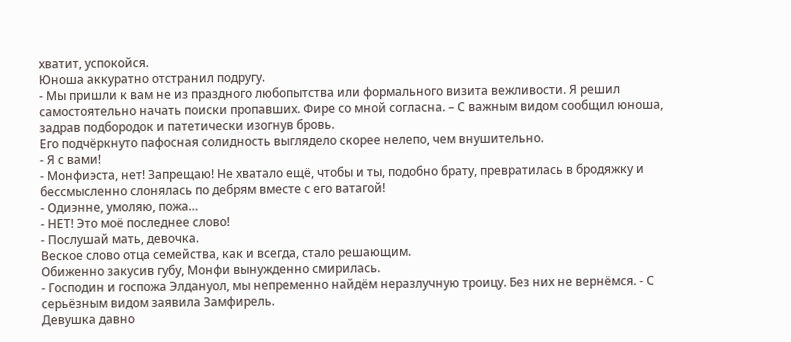хватит, успокойся.
Юноша аккуратно отстранил подругу.
- Мы пришли к вам не из праздного любопытства или формального визита вежливости. Я решил самостоятельно начать поиски пропавших. Фире со мной согласна. – С важным видом сообщил юноша, задрав подбородок и патетически изогнув бровь.
Его подчёркнуто пафосная солидность выглядело скорее нелепо, чем внушительно.
- Я с вами!
- Монфиэста, нет! Запрещаю! Не хватало ещё, чтобы и ты, подобно брату, превратилась в бродяжку и бессмысленно слонялась по дебрям вместе с его ватагой!
- Одиэнне, умоляю, пожа…
- НЕТ! Это моё последнее слово!
- Послушай мать, девочка.
Веское слово отца семейства, как и всегда, стало решающим.
Обиженно закусив губу, Монфи вынужденно смирилась.
- Господин и госпожа Элдануол, мы непременно найдём неразлучную троицу. Без них не вернёмся. - С серьёзным видом заявила Замфирель.
Девушка давно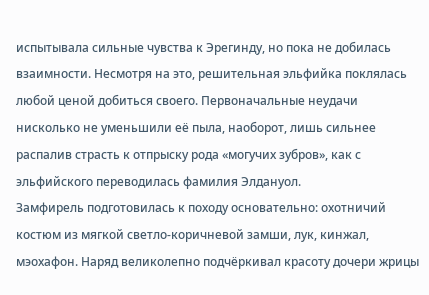испытывала сильные чувства к Эрегинду, но пока не добилась взаимности. Несмотря на это, решительная эльфийка поклялась любой ценой добиться своего. Первоначальные неудачи нисколько не уменьшили её пыла, наоборот, лишь сильнее распалив страсть к отпрыску рода «могучих зубров», как с эльфийского переводилась фамилия Элдануол.
Замфирель подготовилась к походу основательно: охотничий костюм из мягкой светло-коричневой замши, лук, кинжал, мэохафон. Наряд великолепно подчёркивал красоту дочери жрицы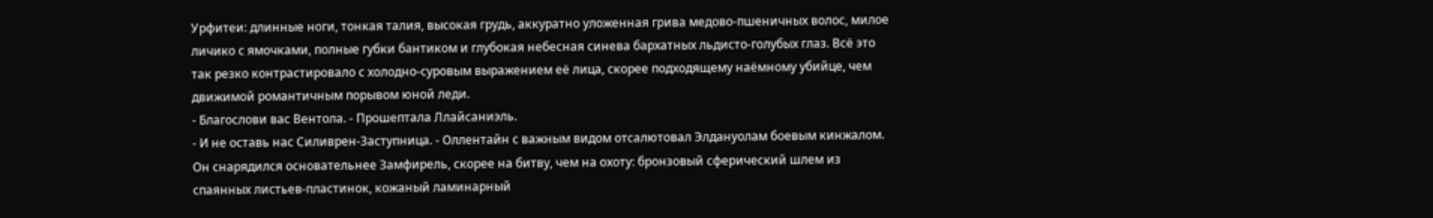Урфитеи: длинные ноги, тонкая талия, высокая грудь, аккуратно уложенная грива медово-пшеничных волос, милое личико с ямочками, полные губки бантиком и глубокая небесная синева бархатных льдисто-голубых глаз. Всё это так резко контрастировало с холодно-суровым выражением её лица, скорее подходящему наёмному убийце, чем движимой романтичным порывом юной леди.
- Благослови вас Вентола. - Прошептала Ллайсаниэль.
- И не оставь нас Силиврен-Заступница. - Оллентайн с важным видом отсалютовал Элдануолам боевым кинжалом.
Он снарядился основательнее Замфирель, скорее на битву, чем на охоту: бронзовый сферический шлем из спаянных листьев-пластинок, кожаный ламинарный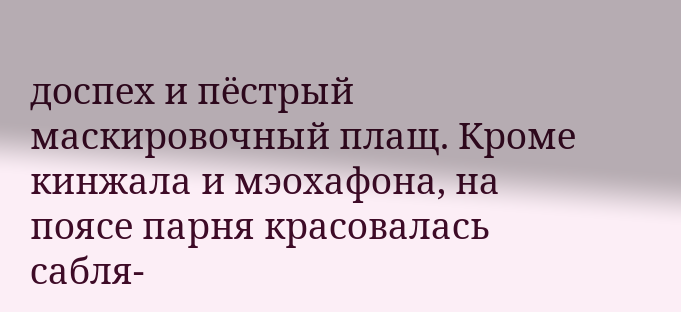доспех и пёстрый маскировочный плащ. Кроме кинжала и мэохафона, на поясе парня красовалась сабля-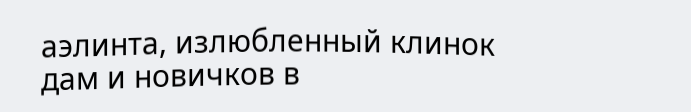аэлинта, излюбленный клинок дам и новичков в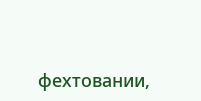фехтовании,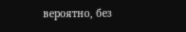вероятно, без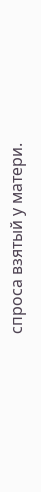спроса взятый у матери.